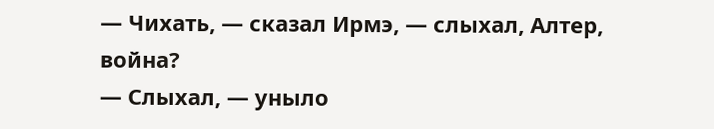— Чихать, — сказал Ирмэ, — слыхал, Алтер, война?
— Слыхал, — уныло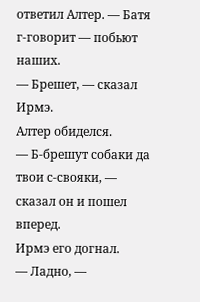ответил Алтер. — Батя г-говорит — побьют наших.
— Брешет, — сказал Ирмэ.
Алтер обиделся.
— Б-брешут собаки да твои с-свояки, — сказал он и пошел вперед.
Ирмэ его догнал.
— Ладно, —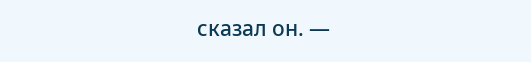сказал он. —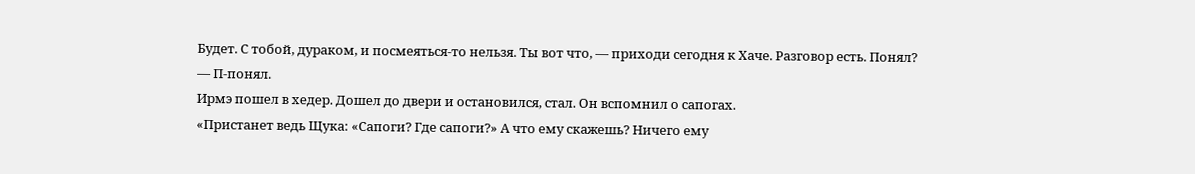Будет. С тобой, дураком, и посмеяться-то нельзя. Ты вот что, — приходи сегодня к Хаче. Разговор есть. Понял?
— П-понял.
Ирмэ пошел в хедер. Дошел до двери и остановился, стал. Он вспомнил о сапогах.
«Пристанет ведь Щука: «Сапоги? Где сапоги?» А что ему скажешь? Ничего ему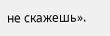не скажешь».